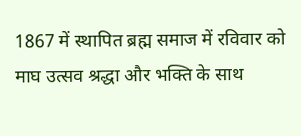1867 में स्थापित ब्रह्म समाज में रविवार को माघ उत्सव श्रद्धा और भक्ति के साथ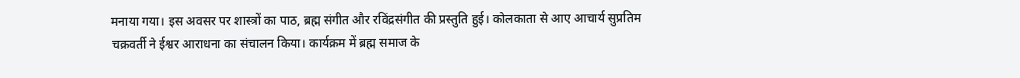मनाया गया। इस अवसर पर शास्त्रों का पाठ, ब्रह्म संगीत और रविंद्रसंगीत की प्रस्तुति हुई। कोलकाता से आए आचार्य सुप्रतिम चक्रवर्ती ने ईश्वर आराधना का संचालन किया। कार्यक्रम में ब्रह्म समाज के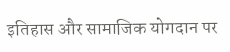इतिहास और सामाजिक योगदान पर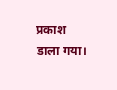प्रकाश डाला गया।